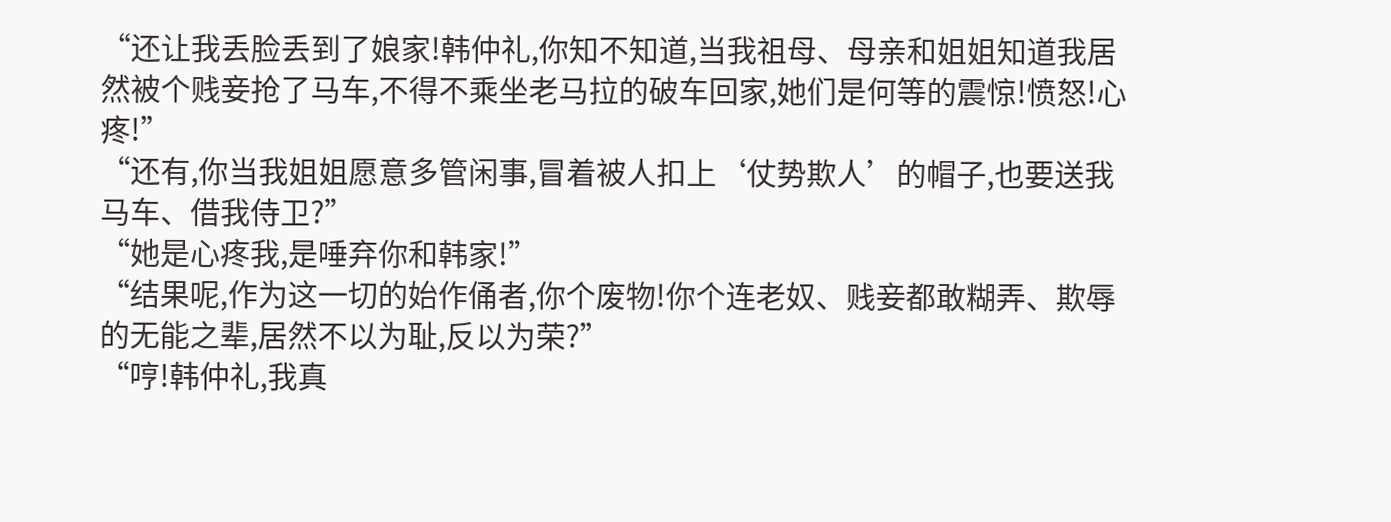“还让我丢脸丢到了娘家!韩仲礼,你知不知道,当我祖母、母亲和姐姐知道我居然被个贱妾抢了马车,不得不乘坐老马拉的破车回家,她们是何等的震惊!愤怒!心疼!”
“还有,你当我姐姐愿意多管闲事,冒着被人扣上‘仗势欺人’的帽子,也要送我马车、借我侍卫?”
“她是心疼我,是唾弃你和韩家!”
“结果呢,作为这一切的始作俑者,你个废物!你个连老奴、贱妾都敢糊弄、欺辱的无能之辈,居然不以为耻,反以为荣?”
“哼!韩仲礼,我真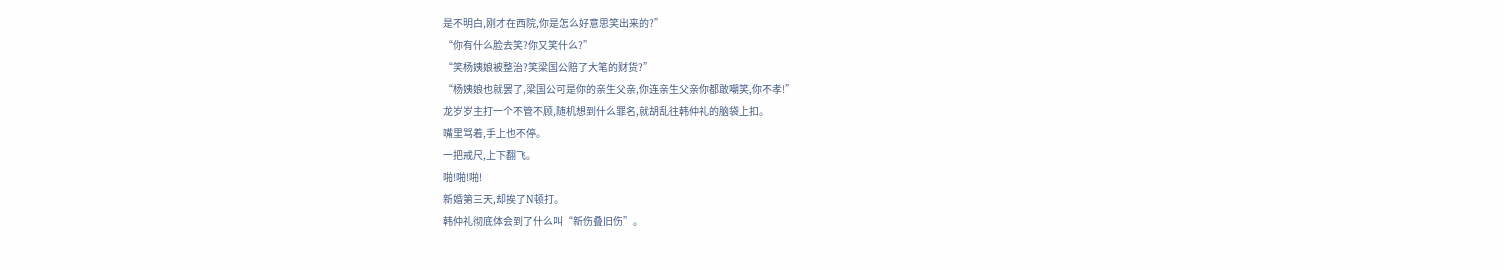是不明白,刚才在西院,你是怎么好意思笑出来的?”
“你有什么脸去笑?你又笑什么?”
“笑杨姨娘被整治?笑梁国公赔了大笔的财货?”
“杨姨娘也就罢了,梁国公可是你的亲生父亲,你连亲生父亲你都敢嘲笑,你不孝!”
龙岁岁主打一个不管不顾,随机想到什么罪名,就胡乱往韩仲礼的脑袋上扣。
嘴里骂着,手上也不停。
一把戒尺,上下翻飞。
啪!啪!啪!
新婚第三天,却挨了N顿打。
韩仲礼彻底体会到了什么叫“新伤叠旧伤”。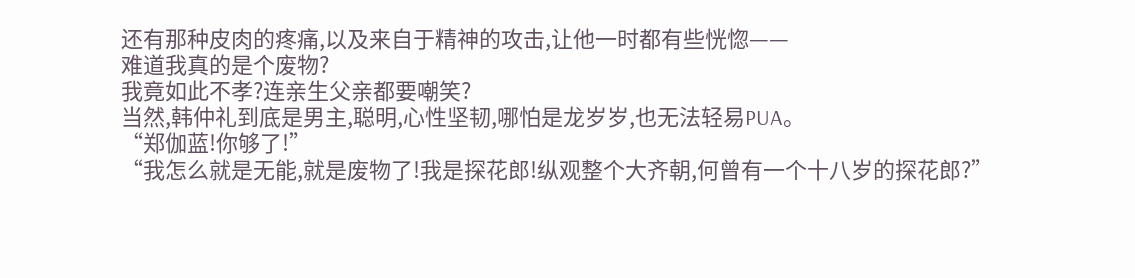还有那种皮肉的疼痛,以及来自于精神的攻击,让他一时都有些恍惚——
难道我真的是个废物?
我竟如此不孝?连亲生父亲都要嘲笑?
当然,韩仲礼到底是男主,聪明,心性坚韧,哪怕是龙岁岁,也无法轻易PUA。
“郑伽蓝!你够了!”
“我怎么就是无能,就是废物了!我是探花郎!纵观整个大齐朝,何曾有一个十八岁的探花郎?”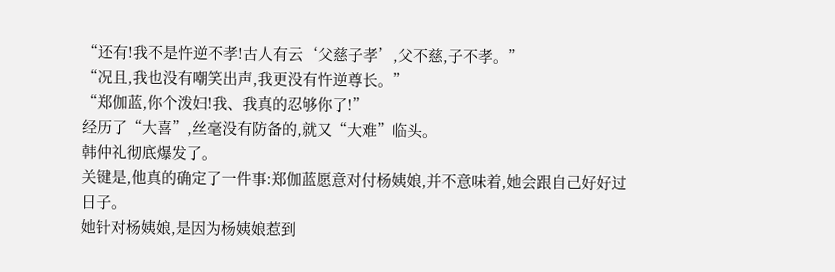“还有!我不是忤逆不孝!古人有云‘父慈子孝’,父不慈,子不孝。”
“况且,我也没有嘲笑出声,我更没有忤逆尊长。”
“郑伽蓝,你个泼妇!我、我真的忍够你了!”
经历了“大喜”,丝毫没有防备的,就又“大难”临头。
韩仲礼彻底爆发了。
关键是,他真的确定了一件事:郑伽蓝愿意对付杨姨娘,并不意味着,她会跟自己好好过日子。
她针对杨姨娘,是因为杨姨娘惹到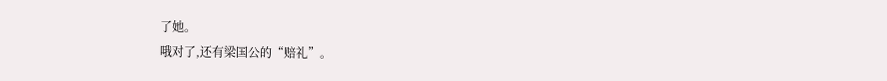了她。
哦对了,还有梁国公的“赔礼”。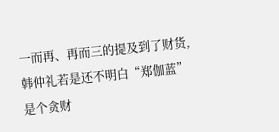一而再、再而三的提及到了财货,韩仲礼若是还不明白“郑伽蓝”是个贪财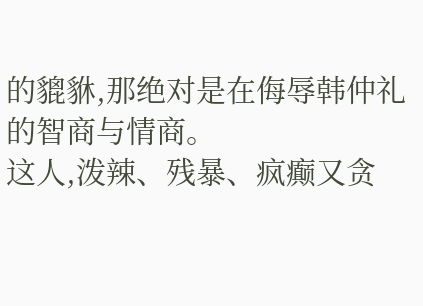的貔貅,那绝对是在侮辱韩仲礼的智商与情商。
这人,泼辣、残暴、疯癫又贪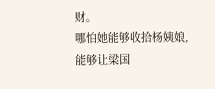财。
哪怕她能够收拾杨姨娘,能够让梁国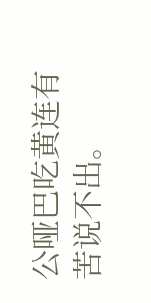公哑巴吃黄连有苦说不出。